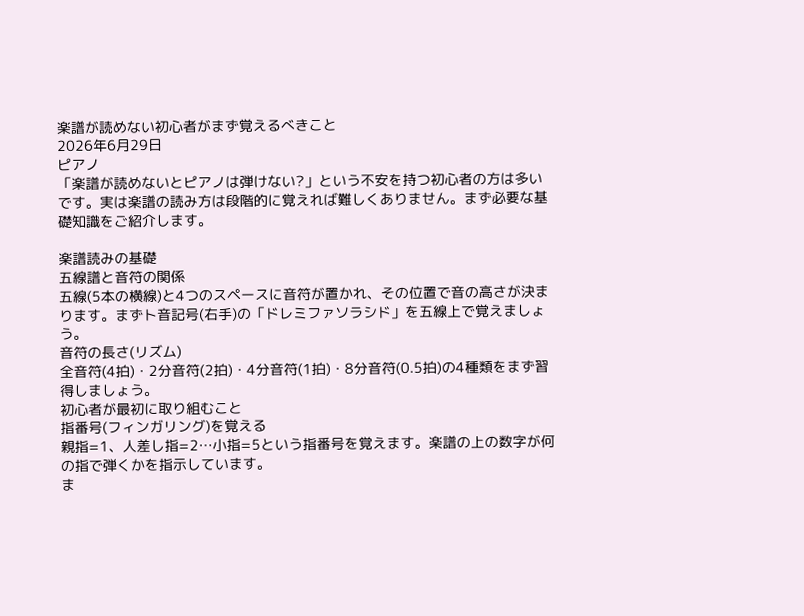楽譜が読めない初心者がまず覚えるべきこと
2026年6月29日
ピアノ
「楽譜が読めないとピアノは弾けない?」という不安を持つ初心者の方は多いです。実は楽譜の読み方は段階的に覚えれば難しくありません。まず必要な基礎知識をご紹介します。

楽譜読みの基礎
五線譜と音符の関係
五線(5本の横線)と4つのスペースに音符が置かれ、その位置で音の高さが決まります。まずト音記号(右手)の「ドレミファソラシド」を五線上で覚えましょう。
音符の長さ(リズム)
全音符(4拍)・2分音符(2拍)・4分音符(1拍)・8分音符(0.5拍)の4種類をまず習得しましょう。
初心者が最初に取り組むこと
指番号(フィンガリング)を覚える
親指=1、人差し指=2…小指=5という指番号を覚えます。楽譜の上の数字が何の指で弾くかを指示しています。
ま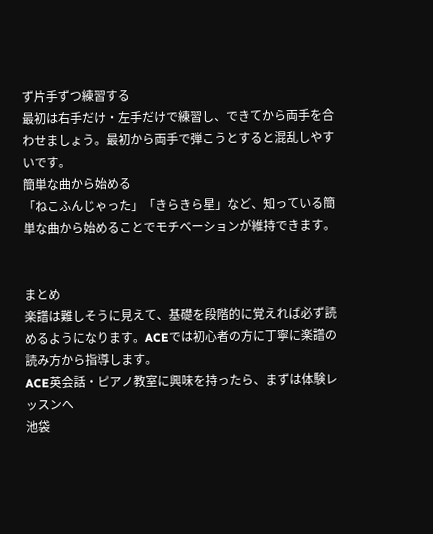ず片手ずつ練習する
最初は右手だけ・左手だけで練習し、できてから両手を合わせましょう。最初から両手で弾こうとすると混乱しやすいです。
簡単な曲から始める
「ねこふんじゃった」「きらきら星」など、知っている簡単な曲から始めることでモチベーションが維持できます。


まとめ
楽譜は難しそうに見えて、基礎を段階的に覚えれば必ず読めるようになります。ACEでは初心者の方に丁寧に楽譜の読み方から指導します。
ACE英会話・ピアノ教室に興味を持ったら、まずは体験レッスンへ
池袋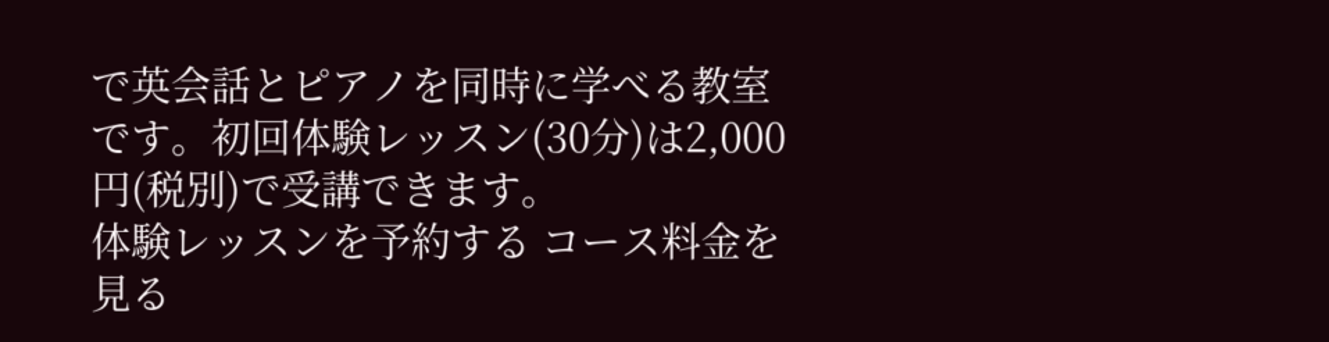で英会話とピアノを同時に学べる教室です。初回体験レッスン(30分)は2,000円(税別)で受講できます。
体験レッスンを予約する コース料金を見る